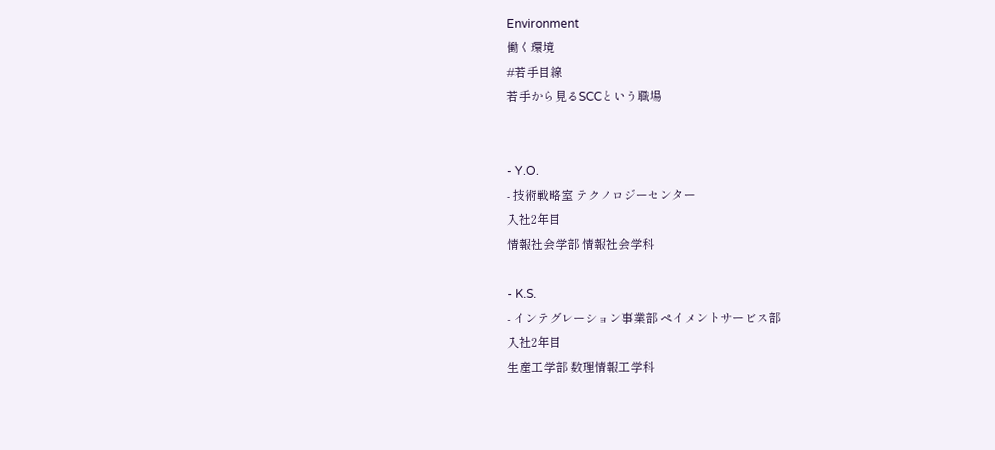Environment
働く環境
#若手目線
若手から見るSCCという職場


- Y.O.
- 技術戦略室 テクノロジーセンター
入社2年目
情報社会学部 情報社会学科

- K.S.
- インテグレーション事業部 ペイメントサービス部
入社2年目
生産工学部 数理情報工学科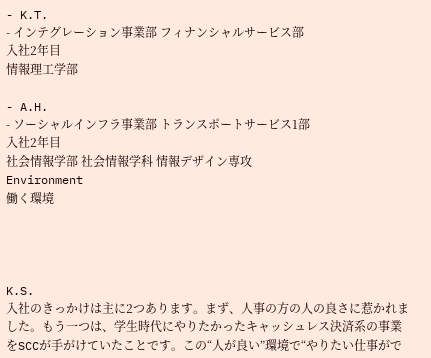- K.T.
- インテグレーション事業部 フィナンシャルサービス部
入社2年目
情報理工学部

- A.H.
- ソーシャルインフラ事業部 トランスポートサービス1部
入社2年目
社会情報学部 社会情報学科 情報デザイン専攻
Environment
働く環境




K.S.
入社のきっかけは主に2つあります。まず、人事の方の人の良さに惹かれました。もう一つは、学生時代にやりたかったキャッシュレス決済系の事業をSCCが手がけていたことです。この“人が良い”環境で“やりたい仕事がで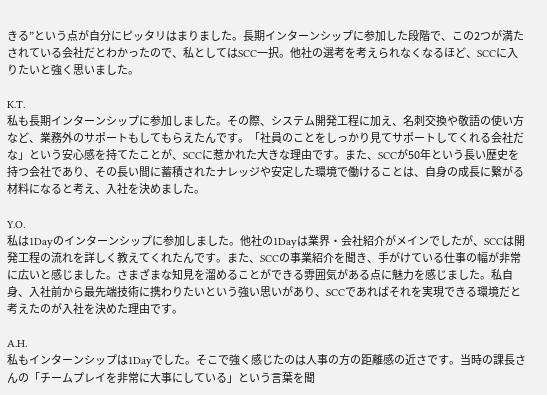きる”という点が自分にピッタリはまりました。長期インターンシップに参加した段階で、この2つが満たされている会社だとわかったので、私としてはSCC一択。他社の選考を考えられなくなるほど、SCCに入りたいと強く思いました。

K.T.
私も長期インターンシップに参加しました。その際、システム開発工程に加え、名刺交換や敬語の使い方など、業務外のサポートもしてもらえたんです。「社員のことをしっかり見てサポートしてくれる会社だな」という安心感を持てたことが、SCCに惹かれた大きな理由です。また、SCCが50年という長い歴史を持つ会社であり、その長い間に蓄積されたナレッジや安定した環境で働けることは、自身の成長に繋がる材料になると考え、入社を決めました。

Y.O.
私は1Dayのインターンシップに参加しました。他社の1Dayは業界・会社紹介がメインでしたが、SCCは開発工程の流れを詳しく教えてくれたんです。また、SCCの事業紹介を聞き、手がけている仕事の幅が非常に広いと感じました。さまざまな知見を溜めることができる雰囲気がある点に魅力を感じました。私自身、入社前から最先端技術に携わりたいという強い思いがあり、SCCであればそれを実現できる環境だと考えたのが入社を決めた理由です。

A.H.
私もインターンシップは1Dayでした。そこで強く感じたのは人事の方の距離感の近さです。当時の課長さんの「チームプレイを非常に大事にしている」という言葉を聞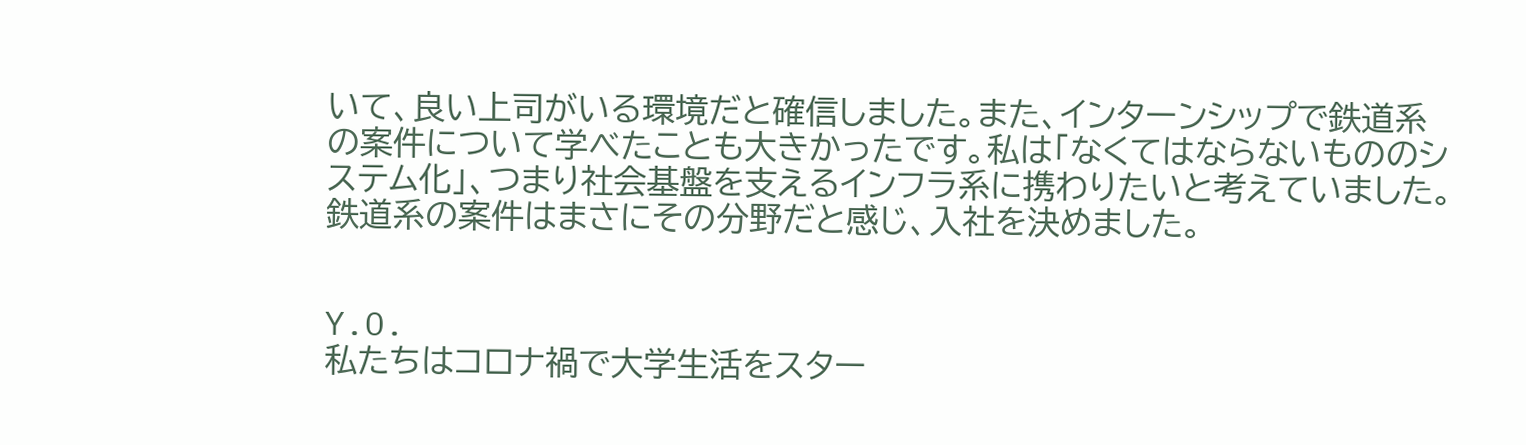いて、良い上司がいる環境だと確信しました。また、インターンシップで鉄道系の案件について学べたことも大きかったです。私は「なくてはならないもののシステム化」、つまり社会基盤を支えるインフラ系に携わりたいと考えていました。鉄道系の案件はまさにその分野だと感じ、入社を決めました。


Y.O.
私たちはコロナ禍で大学生活をスター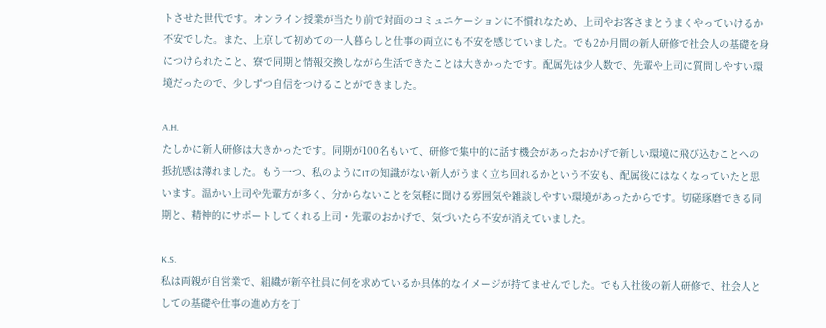トさせた世代です。オンライン授業が当たり前で対面のコミュニケーションに不慣れなため、上司やお客さまとうまくやっていけるか不安でした。また、上京して初めての一人暮らしと仕事の両立にも不安を感じていました。でも2か月間の新人研修で社会人の基礎を身につけられたこと、寮で同期と情報交換しながら生活できたことは大きかったです。配属先は少人数で、先輩や上司に質問しやすい環境だったので、少しずつ自信をつけることができました。

A.H.
たしかに新人研修は大きかったです。同期が100名もいて、研修で集中的に話す機会があったおかげで新しい環境に飛び込むことへの抵抗感は薄れました。もう一つ、私のようにITの知識がない新人がうまく立ち回れるかという不安も、配属後にはなくなっていたと思います。温かい上司や先輩方が多く、分からないことを気軽に聞ける雰囲気や雑談しやすい環境があったからです。切磋琢磨できる同期と、精神的にサポートしてくれる上司・先輩のおかげで、気づいたら不安が消えていました。

K.S.
私は両親が自営業で、組織が新卒社員に何を求めているか具体的なイメージが持てませんでした。でも入社後の新人研修で、社会人としての基礎や仕事の進め方を丁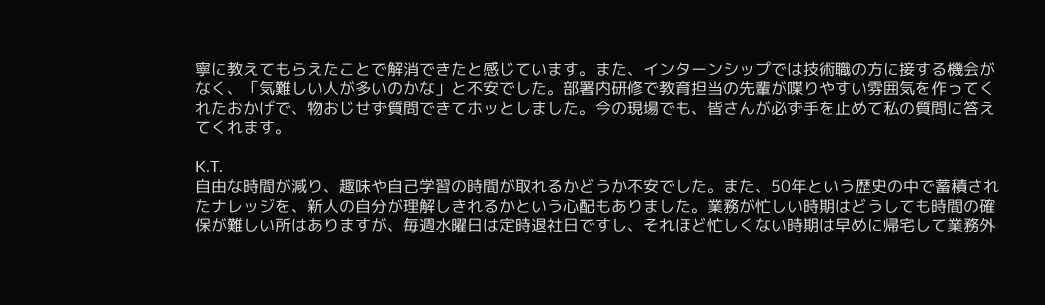寧に教えてもらえたことで解消できたと感じています。また、インターンシップでは技術職の方に接する機会がなく、「気難しい人が多いのかな」と不安でした。部署内研修で教育担当の先輩が喋りやすい雰囲気を作ってくれたおかげで、物おじせず質問できてホッとしました。今の現場でも、皆さんが必ず手を止めて私の質問に答えてくれます。

K.T.
自由な時間が減り、趣味や自己学習の時間が取れるかどうか不安でした。また、50年という歴史の中で蓄積されたナレッジを、新人の自分が理解しきれるかという心配もありました。業務が忙しい時期はどうしても時間の確保が難しい所はありますが、毎週水曜日は定時退社日ですし、それほど忙しくない時期は早めに帰宅して業務外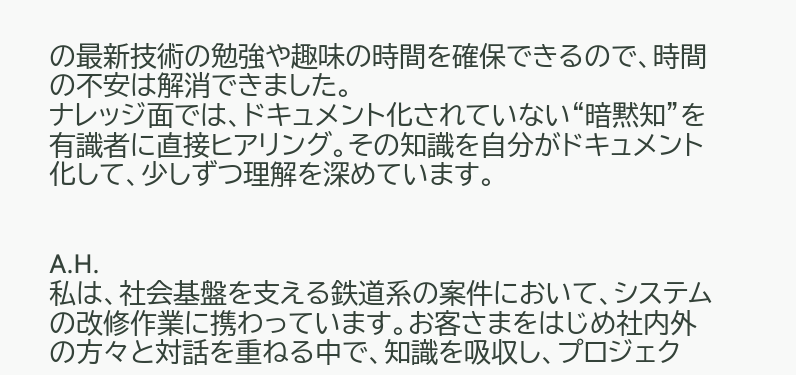の最新技術の勉強や趣味の時間を確保できるので、時間の不安は解消できました。
ナレッジ面では、ドキュメント化されていない“暗黙知”を有識者に直接ヒアリング。その知識を自分がドキュメント化して、少しずつ理解を深めています。


A.H.
私は、社会基盤を支える鉄道系の案件において、システムの改修作業に携わっています。お客さまをはじめ社内外の方々と対話を重ねる中で、知識を吸収し、プロジェク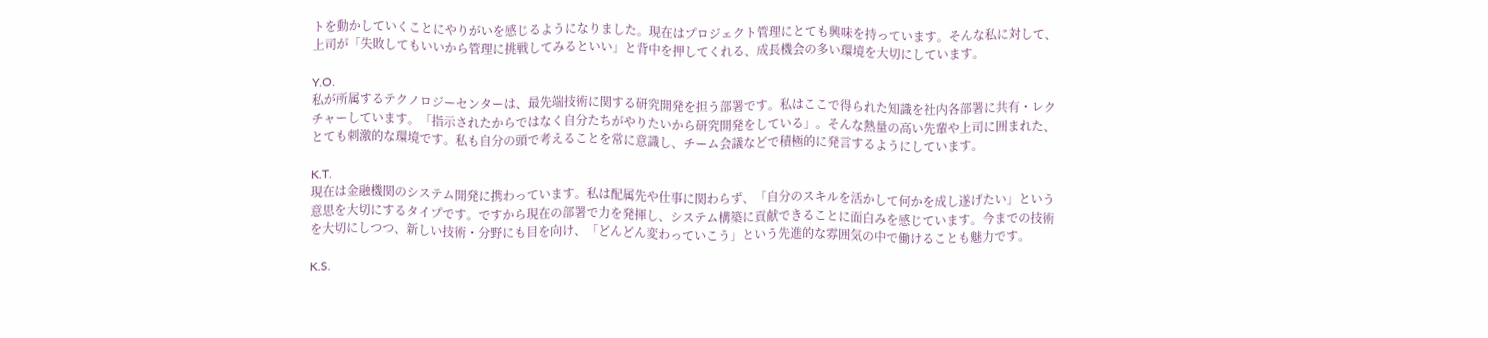トを動かしていくことにやりがいを感じるようになりました。現在はプロジェクト管理にとても興味を持っています。そんな私に対して、上司が「失敗してもいいから管理に挑戦してみるといい」と背中を押してくれる、成長機会の多い環境を大切にしています。

Y.O.
私が所属するテクノロジーセンターは、最先端技術に関する研究開発を担う部署です。私はここで得られた知識を社内各部署に共有・レクチャーしています。「指示されたからではなく自分たちがやりたいから研究開発をしている」。そんな熱量の高い先輩や上司に囲まれた、とても刺激的な環境です。私も自分の頭で考えることを常に意識し、チーム会議などで積極的に発言するようにしています。

K.T.
現在は金融機関のシステム開発に携わっています。私は配属先や仕事に関わらず、「自分のスキルを活かして何かを成し遂げたい」という意思を大切にするタイプです。ですから現在の部署で力を発揮し、システム構築に貢献できることに面白みを感じています。今までの技術を大切にしつつ、新しい技術・分野にも目を向け、「どんどん変わっていこう」という先進的な雰囲気の中で働けることも魅力です。

K.S.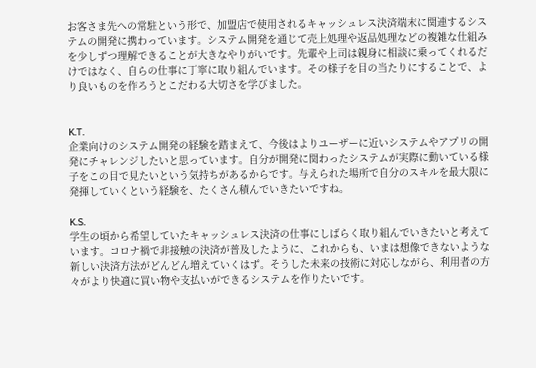お客さま先への常駐という形で、加盟店で使用されるキャッシュレス決済端末に関連するシステムの開発に携わっています。システム開発を通じて売上処理や返品処理などの複雑な仕組みを少しずつ理解できることが大きなやりがいです。先輩や上司は親身に相談に乗ってくれるだけではなく、自らの仕事に丁寧に取り組んでいます。その様子を目の当たりにすることで、より良いものを作ろうとこだわる大切さを学びました。


K.T.
企業向けのシステム開発の経験を踏まえて、今後はよりユーザーに近いシステムやアプリの開発にチャレンジしたいと思っています。自分が開発に関わったシステムが実際に動いている様子をこの目で見たいという気持ちがあるからです。与えられた場所で自分のスキルを最大限に発揮していくという経験を、たくさん積んでいきたいですね。

K.S.
学生の頃から希望していたキャッシュレス決済の仕事にしばらく取り組んでいきたいと考えています。コロナ禍で非接触の決済が普及したように、これからも、いまは想像できないような新しい決済方法がどんどん増えていくはず。そうした未来の技術に対応しながら、利用者の方々がより快適に買い物や支払いができるシステムを作りたいです。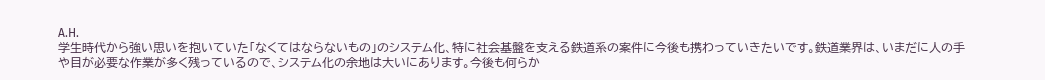A.H.
学生時代から強い思いを抱いていた「なくてはならないもの」のシステム化、特に社会基盤を支える鉄道系の案件に今後も携わっていきたいです。鉄道業界は、いまだに人の手や目が必要な作業が多く残っているので、システム化の余地は大いにあります。今後も何らか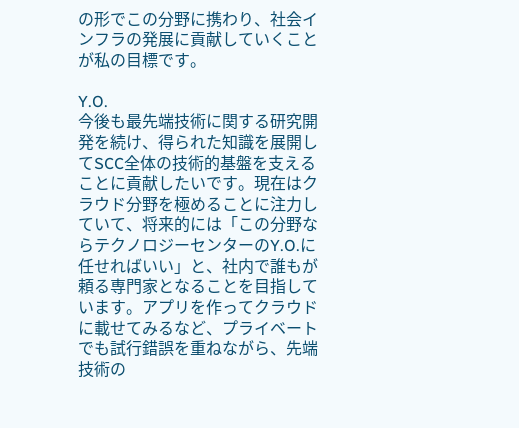の形でこの分野に携わり、社会インフラの発展に貢献していくことが私の目標です。

Y.O.
今後も最先端技術に関する研究開発を続け、得られた知識を展開してSCC全体の技術的基盤を支えることに貢献したいです。現在はクラウド分野を極めることに注力していて、将来的には「この分野ならテクノロジーセンターのY.O.に任せればいい」と、社内で誰もが頼る専門家となることを目指しています。アプリを作ってクラウドに載せてみるなど、プライベートでも試行錯誤を重ねながら、先端技術の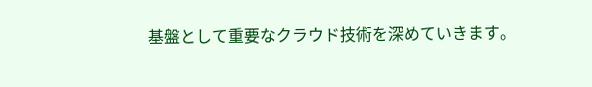基盤として重要なクラウド技術を深めていきます。